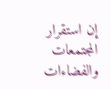إن استقرار المجتمعات والفضاءات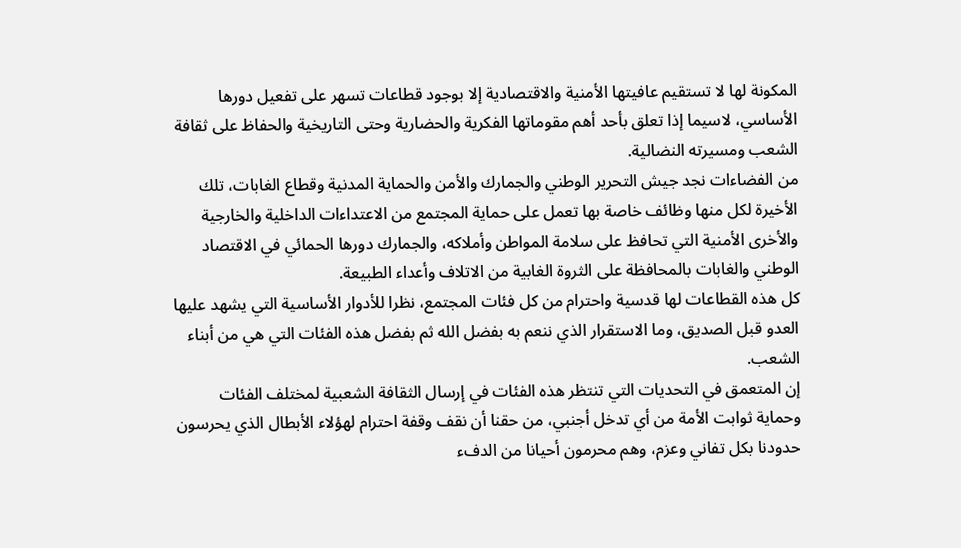المكونة لها لا تستقيم عافيتها الأمنية والاقتصادية إلا بوجود قطاعات تسهر على تفعيل دورها الأساسي، لاسيما إذا تعلق بأحد أهم مقوماتها الفكرية والحضارية وحتى التاريخية والحفاظ على ثقافة الشعب ومسيرته النضالية.
من الفضاءات نجد جيش التحرير الوطني والجمارك والأمن والحماية المدنية وقطاع الغابات، تلك الأخيرة لكل منها وظائف خاصة بها تعمل على حماية المجتمع من الاعتداءات الداخلية والخارجية والأخرى الأمنية التي تحافظ على سلامة المواطن وأملاكه، والجمارك دورها الحمائي في الاقتصاد الوطني والغابات بالمحافظة على الثروة الغابية من الاتلاف وأعداء الطبيعة.
كل هذه القطاعات لها قدسية واحترام من كل فئات المجتمع، نظرا للأدوار الأساسية التي يشهد عليها العدو قبل الصديق، وما الاستقرار الذي ننعم به بفضل الله ثم بفضل هذه الفئات التي هي من أبناء الشعب.
إن المتعمق في التحديات التي تنتظر هذه الفئات في إرسال الثقافة الشعبية لمختلف الفئات وحماية ثوابت الأمة من أي تدخل أجنبي، من حقنا أن نقف وقفة احترام لهؤلاء الأبطال الذي يحرسون حدودنا بكل تفاني وعزم، وهم محرمون أحيانا من الدفء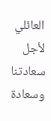العائلي لأجل سعادتنا وسعادة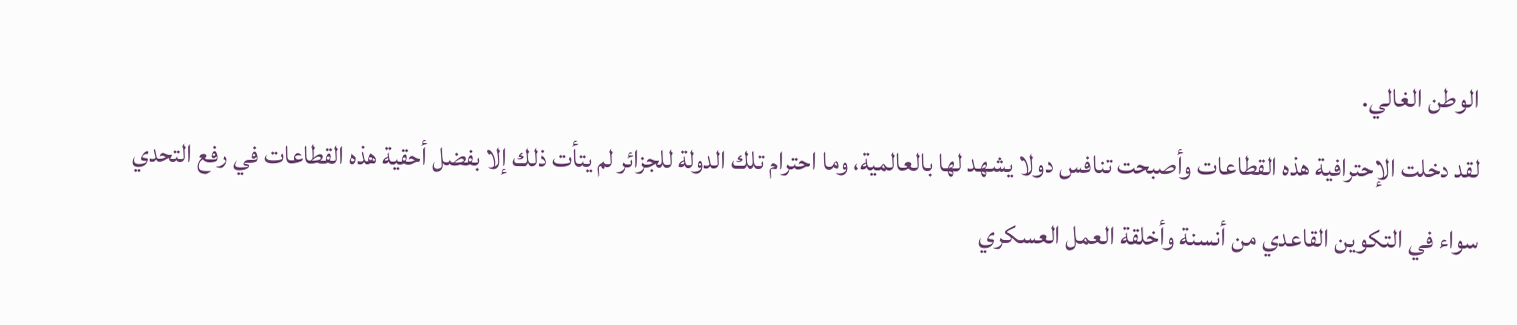الوطن الغالي.
لقد دخلت الإحترافية هذه القطاعات وأصبحت تنافس دولا يشهد لها بالعالمية، وما احترام تلك الدولة للجزائر لم يتأت ذلك إلا بفضل أحقية هذه القطاعات في رفع التحدي سواء في التكوين القاعدي من أنسنة وأخلقة العمل العسكري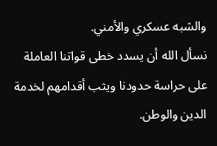والشبه عسكري والأمني.
نسأل الله أن يسدد خطى قواتنا العاملة على حراسة حدودنا ويثب أقدامهم لخدمة الدين والوطن.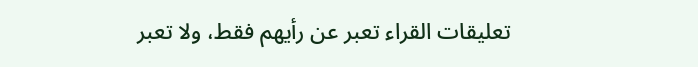تعليقات القراء تعبر عن رأيهم فقط، ولا تعبر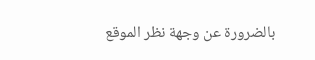بالضرورة عن وجهة نظر الموقع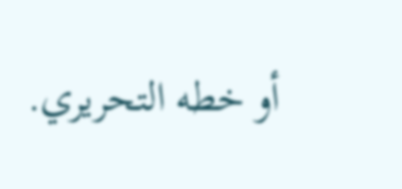أو خطه التحريري.